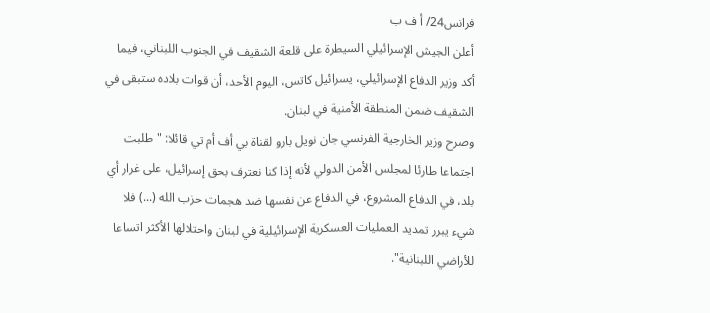فرانس24/ أ ف ب
أعلن الجيش الإسرائيلي السيطرة على قلعة الشقيف في الجنوب اللبناني، فيما أكد وزير الدفاع الإسرائيلي، يسرائيل كاتس، اليوم الأحد، أن قوات بلاده ستبقى في الشقيف ضمن المنطقة الأمنية في لبنان.
وصرح وزير الخارجية الفرنسي جان نويل بارو لقناة بي أف أم تي قائلا: "طلبت اجتماعا طارئا لمجلس الأمن الدولي لأنه إذا كنا نعترف بحق إسرائيل، على غرار أي بلد، في الدفاع المشروع، في الدفاع عن نفسها ضد هجمات حزب الله (...) فلا شيء يبرر تمديد العمليات العسكرية الإسرائيلية في لبنان واحتلالها الأكثر اتساعا للأراضي اللبنانية".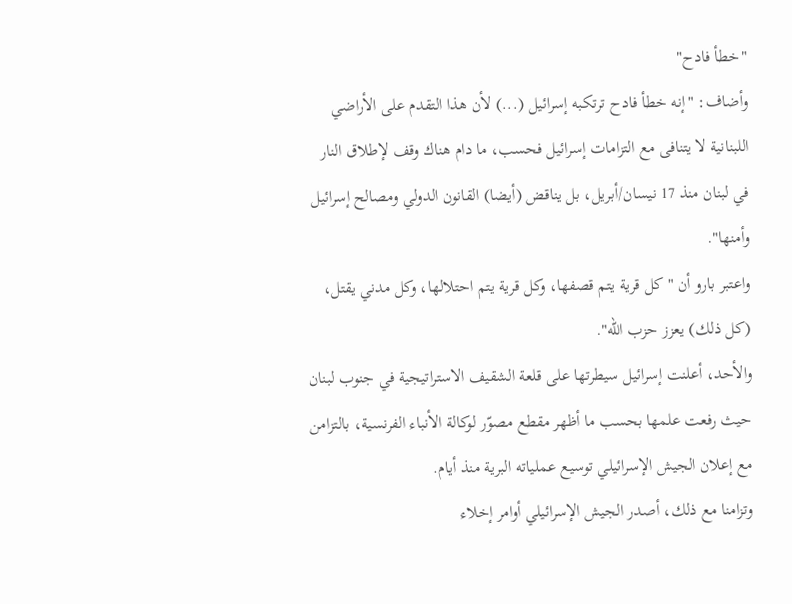"خطأ فادح"
وأضاف: "إنه خطأ فادح ترتكبه إسرائيل (...) لأن هذا التقدم على الأراضي اللبنانية لا يتنافى مع التزامات إسرائيل فحسب، ما دام هناك وقف لإطلاق النار في لبنان منذ 17 نيسان/أبريل، بل يناقض (أيضا) القانون الدولي ومصالح إسرائيل وأمنها".
واعتبر بارو أن "كل قرية يتم قصفها، وكل قرية يتم احتلالها، وكل مدني يقتل، (كل ذلك) يعزز حزب الله".
والأحد، أعلنت إسرائيل سيطرتها على قلعة الشقيف الاستراتيجية في جنوب لبنان حيث رفعت علمها بحسب ما أظهر مقطع مصوّر لوكالة الأنباء الفرنسية، بالتزامن مع إعلان الجيش الإسرائيلي توسيع عملياته البرية منذ أيام.
وتزامنا مع ذلك، أصدر الجيش الإسرائيلي أوامر إخلاء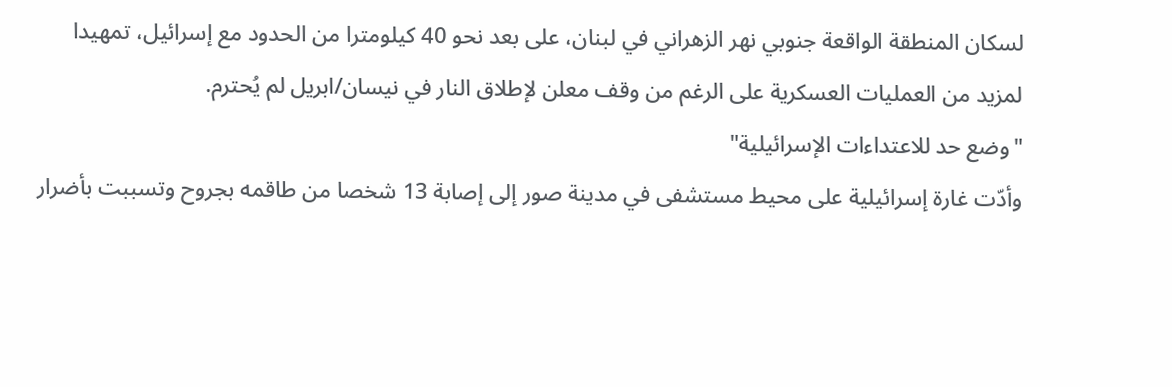لسكان المنطقة الواقعة جنوبي نهر الزهراني في لبنان، على بعد نحو 40 كيلومترا من الحدود مع إسرائيل، تمهيدا لمزيد من العمليات العسكرية على الرغم من وقف معلن لإطلاق النار في نيسان/ابريل لم يُحترم.
"وضع حد للاعتداءات الإسرائيلية"
وأدّت غارة إسرائيلية على محيط مستشفى في مدينة صور إلى إصابة 13 شخصا من طاقمه بجروح وتسببت بأضرار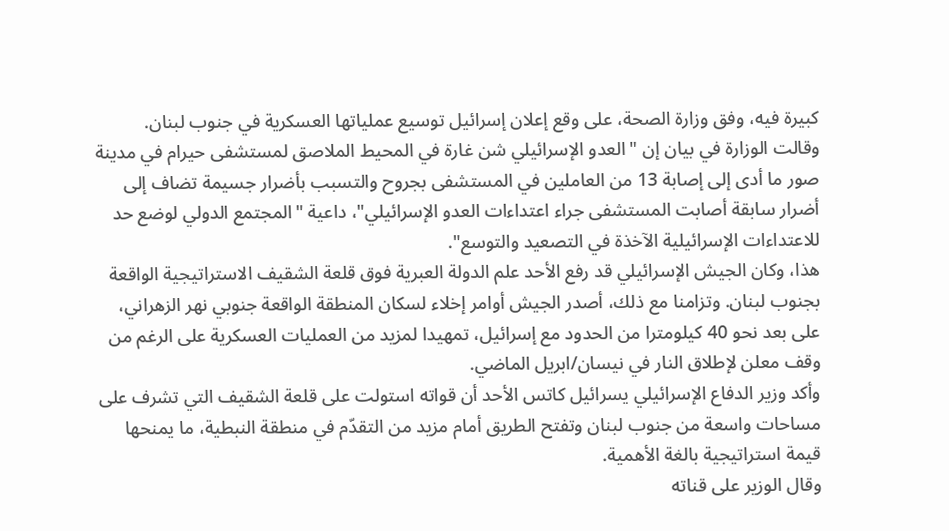كبيرة فيه، وفق وزارة الصحة، على وقع إعلان إسرائيل توسيع عملياتها العسكرية في جنوب لبنان.
وقالت الوزارة في بيان إن "العدو الإسرائيلي شن غارة في المحيط الملاصق لمستشفى حيرام في مدينة صور ما أدى إلى إصابة 13 من العاملين في المستشفى بجروح والتسبب بأضرار جسيمة تضاف إلى أضرار سابقة أصابت المستشفى جراء اعتداءات العدو الإسرائيلي"، داعية "المجتمع الدولي لوضع حد للاعتداءات الإسرائيلية الآخذة في التصعيد والتوسع".
هذا، وكان الجيش الإسرائيلي قد رفع الأحد علم الدولة العبرية فوق قلعة الشقيف الاستراتيجية الواقعة بجنوب لبنان. وتزامنا مع ذلك، أصدر الجيش أوامر إخلاء لسكان المنطقة الواقعة جنوبي نهر الزهراني، على بعد نحو 40 كيلومترا من الحدود مع إسرائيل، تمهيدا لمزيد من العمليات العسكرية على الرغم من وقف معلن لإطلاق النار في نيسان/ابريل الماضي.
وأكد وزير الدفاع الإسرائيلي يسرائيل كاتس الأحد أن قواته استولت على قلعة الشقيف التي تشرف على مساحات واسعة من جنوب لبنان وتفتح الطريق أمام مزيد من التقدّم في منطقة النبطية، ما يمنحها قيمة استراتيجية بالغة الأهمية.
وقال الوزير على قناته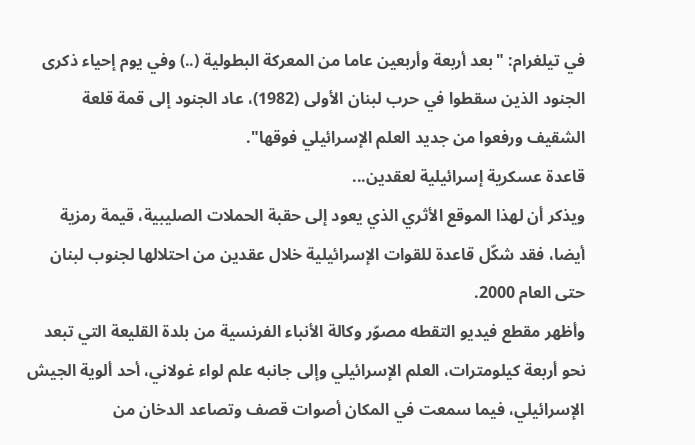في تيلغرام: "بعد أربعة وأربعين عاما من المعركة البطولية (..) وفي يوم إحياء ذكرى الجنود الذين سقطوا في حرب لبنان الأولى (1982)، عاد الجنود إلى قمة قلعة الشقيف ورفعوا من جديد العلم الإسرائيلي فوقها".
قاعدة عسكرية إسرائيلية لعقدين...
ويذكر أن لهذا الموقع الأثري الذي يعود إلى حقبة الحملات الصليبية، قيمة رمزية أيضا، فقد شكّل قاعدة للقوات الإسرائيلية خلال عقدين من احتلالها لجنوب لبنان حتى العام 2000.
وأظهر مقطع فيديو التقطه مصوّر وكالة الأنباء الفرنسية من بلدة القليعة التي تبعد نحو أربعة كيلومترات، العلم الإسرائيلي وإلى جانبه علم لواء غولاني، أحد ألوية الجيش الإسرائيلي، فيما سمعت في المكان أصوات قصف وتصاعد الدخان من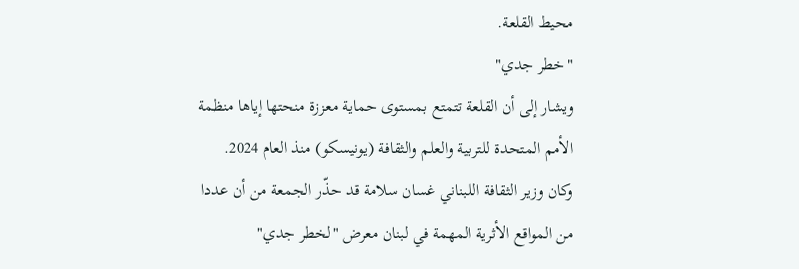محيط القلعة.
"خطر جدي"
ويشار إلى أن القلعة تتمتع بمستوى حماية معززة منحتها إياها منظمة الأمم المتحدة للتربية والعلم والثقافة (يونيسكو) منذ العام 2024. وكان وزير الثقافة اللبناني غسان سلامة قد حذّر الجمعة من أن عددا من المواقع الأثرية المهمة في لبنان معرض "لخطر جدي"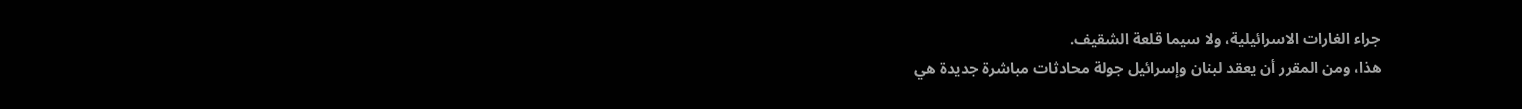جراء الغارات الاسرائيلية، ولا سيما قلعة الشقيف.
هذا، ومن المقرر أن يعقد لبنان وإسرائيل جولة محادثات مباشرة جديدة هي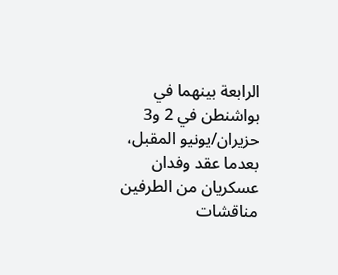الرابعة بينهما في بواشنطن في 2 و3 حزيران/يونيو المقبل، بعدما عقد وفدان عسكريان من الطرفين مناقشات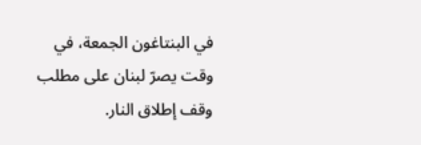في البنتاغون الجمعة، في وقت يصرّ لبنان على مطلب وقف إطلاق النار.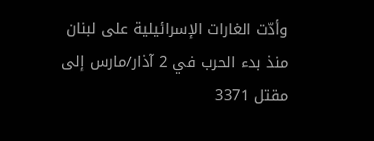وأدّت الغارات الإسرائيلية على لبنان منذ بدء الحرب في 2 آذار/مارس إلى مقتل 3371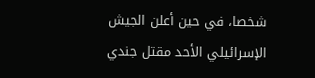شخصا، في حين أعلن الجيش الإسرائيلي الأحد مقتل جندي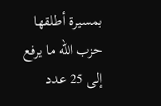بمسيرة أطلقها حزب الله ما يرفع إلى 25 عدد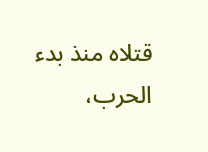قتلاه منذ بدء الحرب،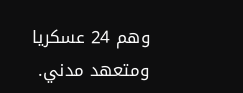وهم 24 عسكريا ومتعهد مدني.